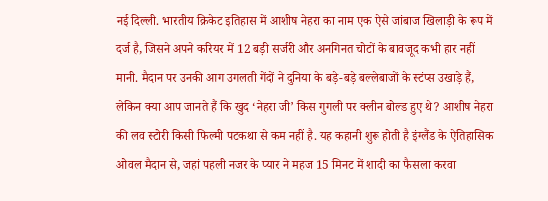नई दिल्ली. भारतीय क्रिकेट इतिहास में आशीष नेहरा का नाम एक ऐसे जांबाज खिलाड़ी के रूप में दर्ज है, जिसने अपने करियर में 12 बड़ी सर्जरी और अनगिनत चोटों के बावजूद कभी हार नहीं मानी. मैदान पर उनकी आग उगलती गेंदों ने दुनिया के बड़े-बड़े बल्लेबाजों के स्टंप्स उखाड़े हैं, लेकिन क्या आप जानते हैं कि खुद ‘नेहरा जी’ किस गुगली पर क्लीन बोल्ड हुए थे? आशीष नेहरा की लव स्टोरी किसी फिल्मी पटकथा से कम नहीं है. यह कहानी शुरू होती है इंग्लैंड के ऐतिहासिक ओवल मैदान से, जहां पहली नजर के प्यार ने महज 15 मिनट में शादी का फैसला करवा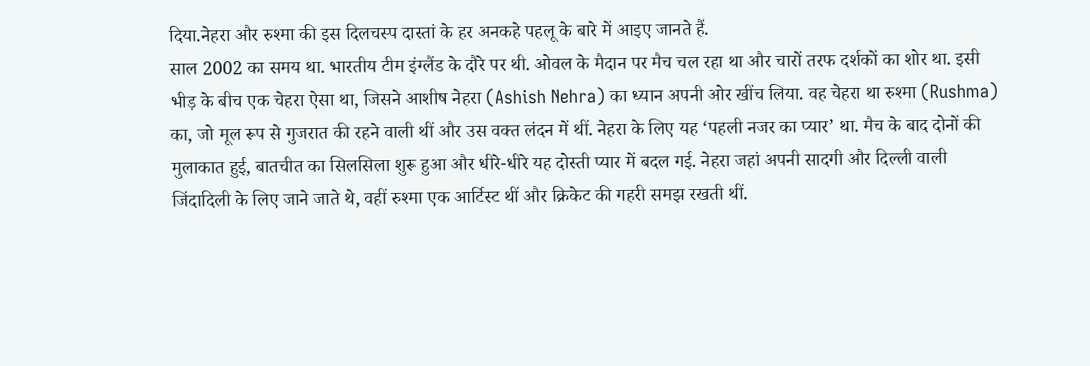दिया.नेहरा और रुश्मा की इस दिलचस्प दास्तां के हर अनकहे पहलू के बारे में आइए जानते हैं.
साल 2002 का समय था. भारतीय टीम इंग्लैंड के दौरे पर थी. ओवल के मैदान पर मैच चल रहा था और चारों तरफ दर्शकों का शोर था. इसी भीड़ के बीच एक चेहरा ऐसा था, जिसने आशीष नेहरा (Ashish Nehra) का ध्यान अपनी ओर खींच लिया. वह चेहरा था रुश्मा (Rushma) का, जो मूल रूप से गुजरात की रहने वाली थीं और उस वक्त लंदन में थीं. नेहरा के लिए यह ‘पहली नजर का प्यार’ था. मैच के बाद दोनों की मुलाकात हुई, बातचीत का सिलसिला शुरू हुआ और धीरे-धीरे यह दोस्ती प्यार में बदल गई. नेहरा जहां अपनी सादगी और दिल्ली वाली जिंदादिली के लिए जाने जाते थे, वहीं रुश्मा एक आर्टिस्ट थीं और क्रिकेट की गहरी समझ रखती थीं.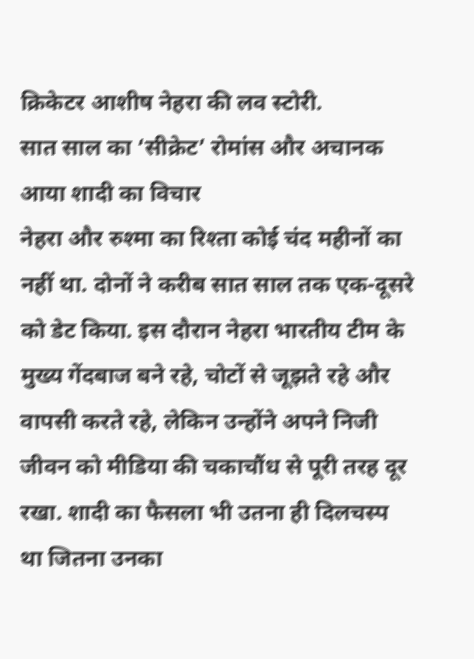क्रिकेटर आशीष नेहरा की लव स्टोरी.
सात साल का ‘सीक्रेट’ रोमांस और अचानक आया शादी का विचार
नेहरा और रुश्मा का रिश्ता कोई चंद महीनों का नहीं था. दोनों ने करीब सात साल तक एक-दूसरे को डेट किया. इस दौरान नेहरा भारतीय टीम के मुख्य गेंदबाज बने रहे, चोटों से जूझते रहे और वापसी करते रहे, लेकिन उन्होंने अपने निजी जीवन को मीडिया की चकाचौंध से पूरी तरह दूर रखा. शादी का फैसला भी उतना ही दिलचस्प था जितना उनका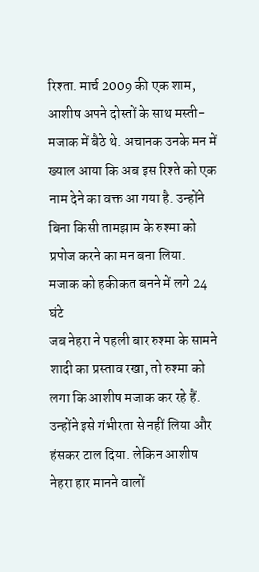रिश्ता. मार्च 2009 की एक शाम, आशीष अपने दोस्तों के साथ मस्ती-मजाक में बैठे थे. अचानक उनके मन में ख्याल आया कि अब इस रिश्ते को एक नाम देने का वक्त आ गया है. उन्होंने बिना किसी तामझाम के रुश्मा को प्रपोज करने का मन बना लिया.
मजाक को हकीकत बनने में लगे 24 घंटे
जब नेहरा ने पहली बार रुश्मा के सामने शादी का प्रस्ताव रखा, तो रुश्मा को लगा कि आशीष मजाक कर रहे हैं. उन्होंने इसे गंभीरता से नहीं लिया और हंसकर टाल दिया. लेकिन आशीष नेहरा हार मानने वालों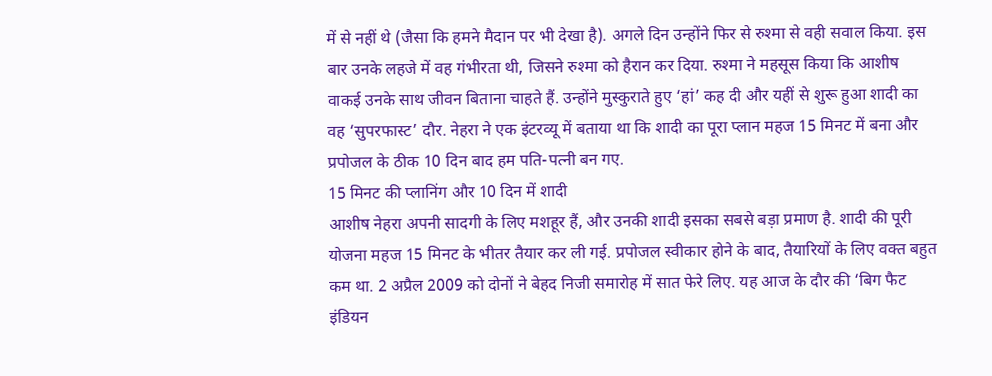में से नहीं थे (जैसा कि हमने मैदान पर भी देखा है). अगले दिन उन्होंने फिर से रुश्मा से वही सवाल किया. इस बार उनके लहजे में वह गंभीरता थी, जिसने रुश्मा को हैरान कर दिया. रुश्मा ने महसूस किया कि आशीष वाकई उनके साथ जीवन बिताना चाहते हैं. उन्होंने मुस्कुराते हुए ‘हां’ कह दी और यहीं से शुरू हुआ शादी का वह ‘सुपरफास्ट’ दौर. नेहरा ने एक इंटरव्यू में बताया था कि शादी का पूरा प्लान महज 15 मिनट में बना और प्रपोजल के ठीक 10 दिन बाद हम पति-पत्नी बन गए.
15 मिनट की प्लानिंग और 10 दिन में शादी
आशीष नेहरा अपनी सादगी के लिए मशहूर हैं, और उनकी शादी इसका सबसे बड़ा प्रमाण है. शादी की पूरी योजना महज 15 मिनट के भीतर तैयार कर ली गई. प्रपोजल स्वीकार होने के बाद, तैयारियों के लिए वक्त बहुत कम था. 2 अप्रैल 2009 को दोनों ने बेहद निजी समारोह में सात फेरे लिए. यह आज के दौर की ‘बिग फैट इंडियन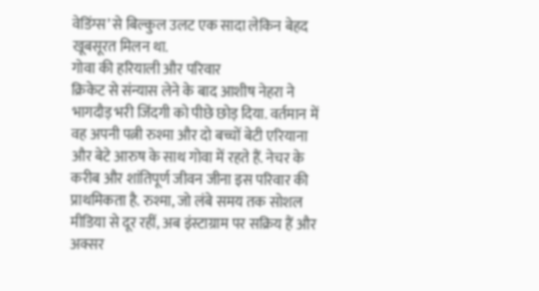वेडिंग्स’ से बिल्कुल उलट एक सादा लेकिन बेहद खूबसूरत मिलन था.
गोवा की हरियाली और परिवार
क्रिकेट से संन्यास लेने के बाद आशीष नेहरा ने भागदौड़ भरी जिंदगी को पीछे छोड़ दिया. वर्तमान में वह अपनी पत्नी रुश्मा और दो बच्चों बेटी एरियाना और बेटे आरुष के साथ गोवा में रहते हैं. नेचर के करीब और शांतिपूर्ण जीवन जीना इस परिवार की प्राथमिकता है. रुश्मा, जो लंबे समय तक सोशल मीडिया से दूर रहीं, अब इंस्टाग्राम पर सक्रिय हैं और अक्सर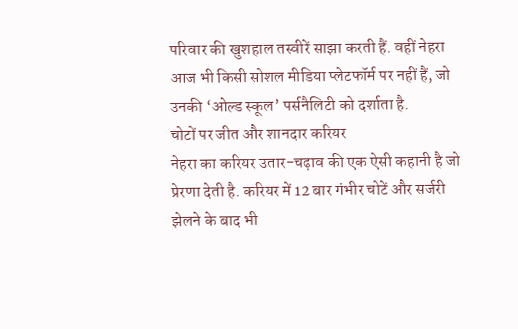परिवार की खुशहाल तस्वीरें साझा करती हैं. वहीं नेहरा आज भी किसी सोशल मीडिया प्लेटफॉर्म पर नहीं हैं, जो उनकी ‘ओल्ड स्कूल’ पर्सनैलिटी को दर्शाता है.
चोटों पर जीत और शानदार करियर
नेहरा का करियर उतार-चढ़ाव की एक ऐसी कहानी है जो प्रेरणा देती है. करियर में 12 बार गंभीर चोटें और सर्जरी झेलने के बाद भी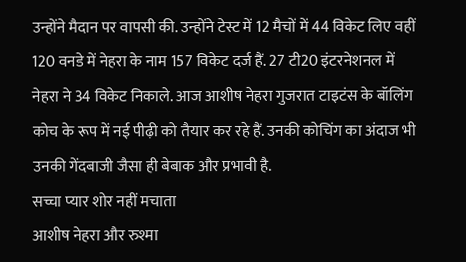उन्होंने मैदान पर वापसी की. उन्होंने टेस्ट में 12 मैचों में 44 विकेट लिए वहीं 120 वनडे में नेहरा के नाम 157 विकेट दर्ज हैं. 27 टी20 इंटरनेशनल में नेहरा ने 34 विकेट निकाले. आज आशीष नेहरा गुजरात टाइटंस के बॉलिंग कोच के रूप में नई पीढ़ी को तैयार कर रहे हैं. उनकी कोचिंग का अंदाज भी उनकी गेंदबाजी जैसा ही बेबाक और प्रभावी है.
सच्चा प्यार शोर नहीं मचाता
आशीष नेहरा और रुश्मा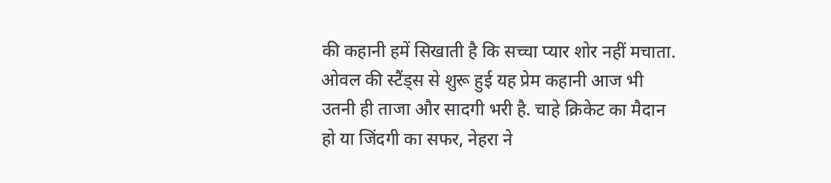की कहानी हमें सिखाती है कि सच्चा प्यार शोर नहीं मचाता. ओवल की स्टैंड्स से शुरू हुई यह प्रेम कहानी आज भी उतनी ही ताजा और सादगी भरी है. चाहे क्रिकेट का मैदान हो या जिंदगी का सफर, नेहरा ने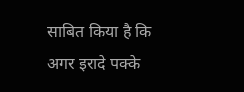साबित किया है कि अगर इरादे पक्के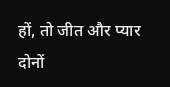हों, तो जीत और प्यार दोनों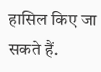हासिल किए जा सकते हैं.